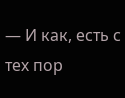— И как, есть с тех пор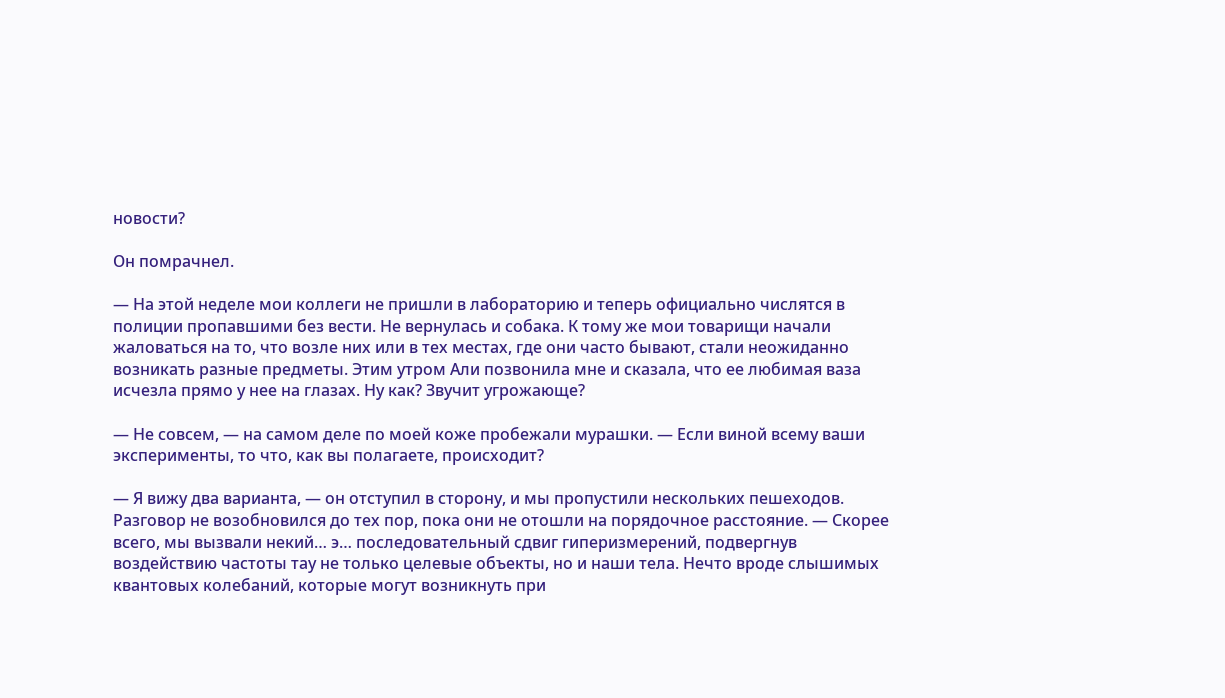новости?

Он помрачнел.

— На этой неделе мои коллеги не пришли в лабораторию и теперь официально числятся в полиции пропавшими без вести. Не вернулась и собака. К тому же мои товарищи начали жаловаться на то, что возле них или в тех местах, где они часто бывают, стали неожиданно возникать разные предметы. Этим утром Али позвонила мне и сказала, что ее любимая ваза исчезла прямо у нее на глазах. Ну как? Звучит угрожающе?

— Не совсем, — на самом деле по моей коже пробежали мурашки. — Если виной всему ваши эксперименты, то что, как вы полагаете, происходит?

— Я вижу два варианта, — он отступил в сторону, и мы пропустили нескольких пешеходов. Разговор не возобновился до тех пор, пока они не отошли на порядочное расстояние. — Скорее всего, мы вызвали некий… э… последовательный сдвиг гиперизмерений, подвергнув воздействию частоты тау не только целевые объекты, но и наши тела. Нечто вроде слышимых квантовых колебаний, которые могут возникнуть при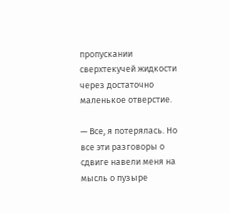пропускании сверхтекучей жидкости через достаточно маленькое отверстие.

— Все, я потерялась. Но все эти разговоры о сдвиге навели меня на мысль о пузыре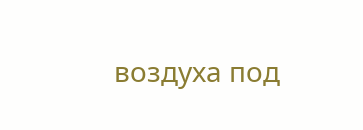воздуха под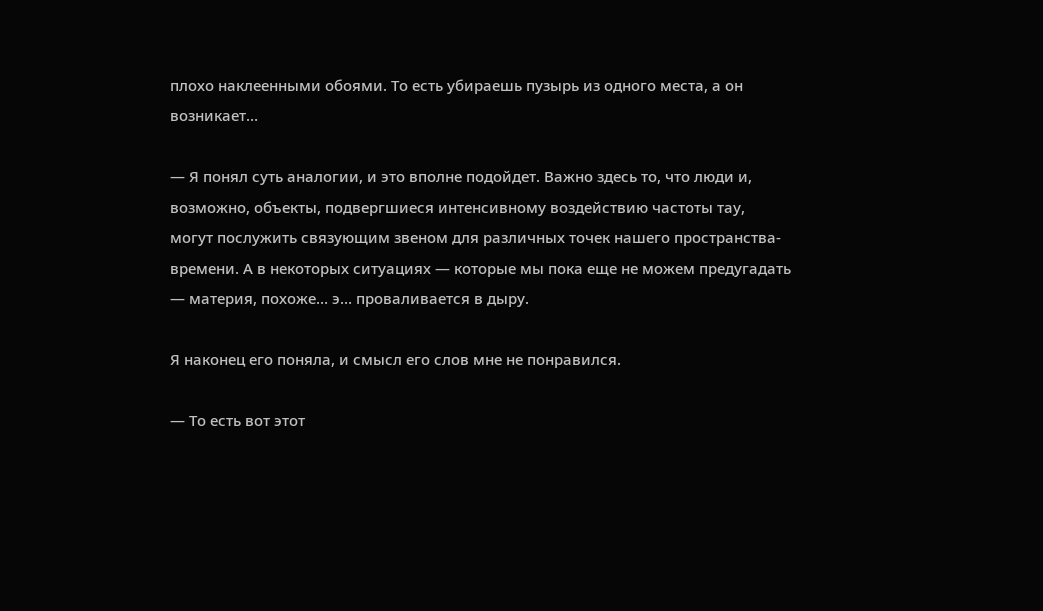плохо наклеенными обоями. То есть убираешь пузырь из одного места, а он возникает…

— Я понял суть аналогии, и это вполне подойдет. Важно здесь то, что люди и, возможно, объекты, подвергшиеся интенсивному воздействию частоты тау, могут послужить связующим звеном для различных точек нашего пространства-времени. А в некоторых ситуациях — которые мы пока еще не можем предугадать — материя, похоже… э… проваливается в дыру.

Я наконец его поняла, и смысл его слов мне не понравился.

— То есть вот этот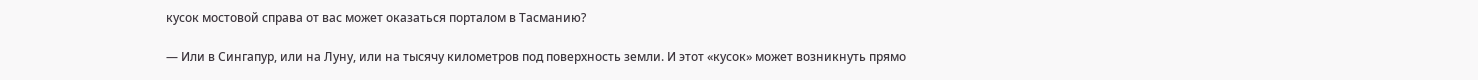кусок мостовой справа от вас может оказаться порталом в Тасманию?

— Или в Сингапур, или на Луну, или на тысячу километров под поверхность земли. И этот «кусок» может возникнуть прямо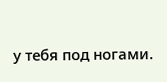у тебя под ногами.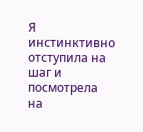Я инстинктивно отступила на шаг и посмотрела на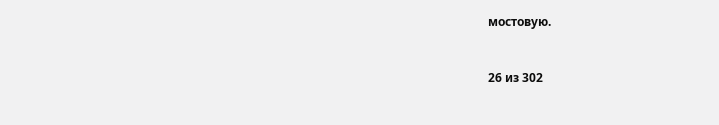мостовую.



26 из 302